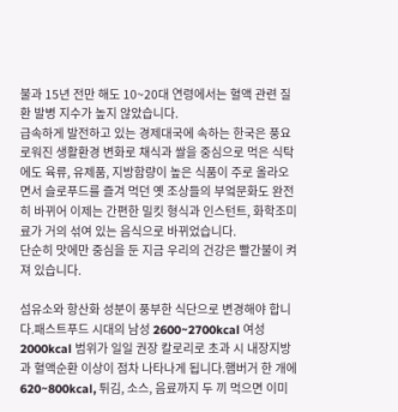불과 15년 전만 해도 10~20대 연령에서는 혈액 관련 질환 발병 지수가 높지 않았습니다.
급속하게 발전하고 있는 경제대국에 속하는 한국은 풍요로워진 생활환경 변화로 채식과 쌀을 중심으로 먹은 식탁에도 육류, 유제품, 지방함량이 높은 식품이 주로 올라오면서 슬로푸드를 즐겨 먹던 옛 조상들의 부엌문화도 완전히 바뀌어 이제는 간편한 밀킷 형식과 인스턴트, 화학조미료가 거의 섞여 있는 음식으로 바뀌었습니다.
단순히 맛에만 중심을 둔 지금 우리의 건강은 빨간불이 켜져 있습니다.

섬유소와 항산화 성분이 풍부한 식단으로 변경해야 합니다.패스트푸드 시대의 남성 2600~2700kcal 여성 2000kcal 범위가 일일 권장 칼로리로 초과 시 내장지방과 혈액순환 이상이 점차 나타나게 됩니다.햄버거 한 개에 620~800kcal, 튀김, 소스, 음료까지 두 끼 먹으면 이미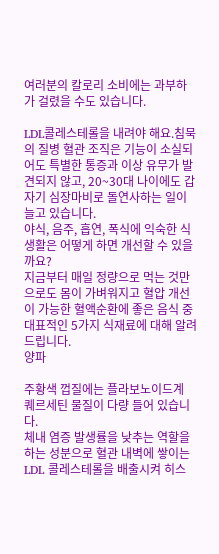여러분의 칼로리 소비에는 과부하가 걸렸을 수도 있습니다.

LDL콜레스테롤을 내려야 해요.침묵의 질병 혈관 조직은 기능이 소실되어도 특별한 통증과 이상 유무가 발견되지 않고, 20~30대 나이에도 갑자기 심장마비로 돌연사하는 일이 늘고 있습니다.
야식, 음주, 흡연, 폭식에 익숙한 식생활은 어떻게 하면 개선할 수 있을까요?
지금부터 매일 정량으로 먹는 것만으로도 몸이 가벼워지고 혈압 개선이 가능한 혈액순환에 좋은 음식 중 대표적인 5가지 식재료에 대해 알려드립니다.
양파

주황색 껍질에는 플라보노이드계 퀘르세틴 물질이 다량 들어 있습니다.
체내 염증 발생률을 낮추는 역할을 하는 성분으로 혈관 내벽에 쌓이는 LDL 콜레스테롤을 배출시켜 히스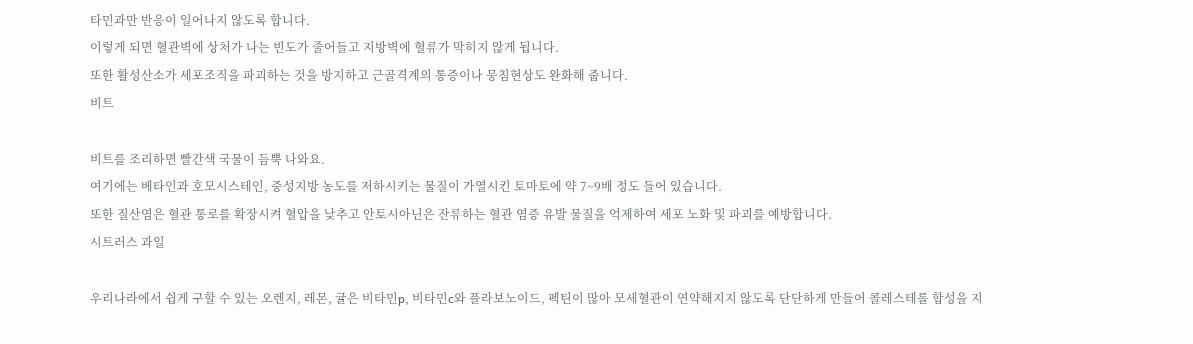타민과만 반응이 일어나지 않도록 합니다.
이렇게 되면 혈관벽에 상처가 나는 빈도가 줄어들고 지방벽에 혈류가 막히지 않게 됩니다.
또한 활성산소가 세포조직을 파괴하는 것을 방지하고 근골격계의 통증이나 뭉침현상도 완화해 줍니다.
비트

비트를 조리하면 빨간색 국물이 듬뿍 나와요.
여기에는 베타인과 호모시스테인, 중성지방 농도를 저하시키는 물질이 가열시킨 토마토에 약 7~9배 정도 들어 있습니다.
또한 질산염은 혈관 통로를 확장시켜 혈압을 낮추고 안토시아닌은 잔류하는 혈관 염증 유발 물질을 억제하여 세포 노화 및 파괴를 예방합니다.
시트러스 과일

우리나라에서 쉽게 구할 수 있는 오렌지, 레몬, 귤은 비타민p, 비타민c와 플라보노이드, 펙틴이 많아 모세혈관이 연약해지지 않도록 단단하게 만들어 콜레스테롤 합성을 지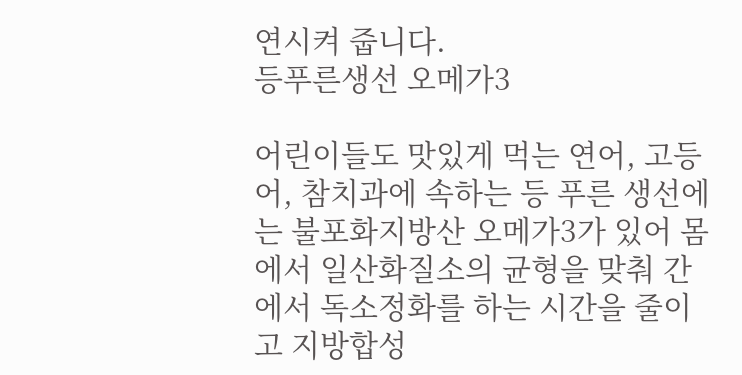연시켜 줍니다.
등푸른생선 오메가3

어린이들도 맛있게 먹는 연어, 고등어, 참치과에 속하는 등 푸른 생선에는 불포화지방산 오메가3가 있어 몸에서 일산화질소의 균형을 맞춰 간에서 독소정화를 하는 시간을 줄이고 지방합성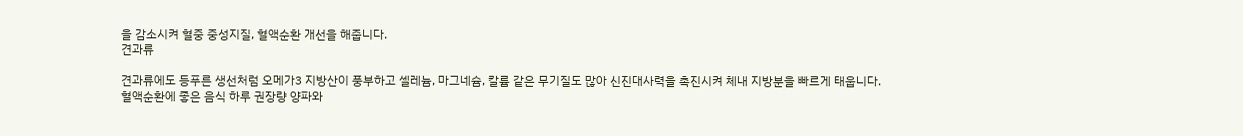을 감소시켜 혈중 중성지질, 혈액순환 개선을 해줍니다.
견과류

견과류에도 등푸른 생선처럼 오메가3 지방산이 풍부하고 셀레늄, 마그네슘, 칼륨 같은 무기질도 많아 신진대사력을 촉진시켜 체내 지방분을 빠르게 태웁니다.
혈액순환에 좋은 음식 하루 권장량 양파와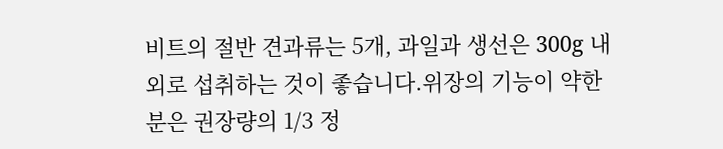비트의 절반 견과류는 5개, 과일과 생선은 300g 내외로 섭취하는 것이 좋습니다.위장의 기능이 약한 분은 권장량의 1/3 정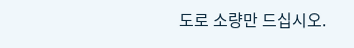도로 소량만 드십시오.